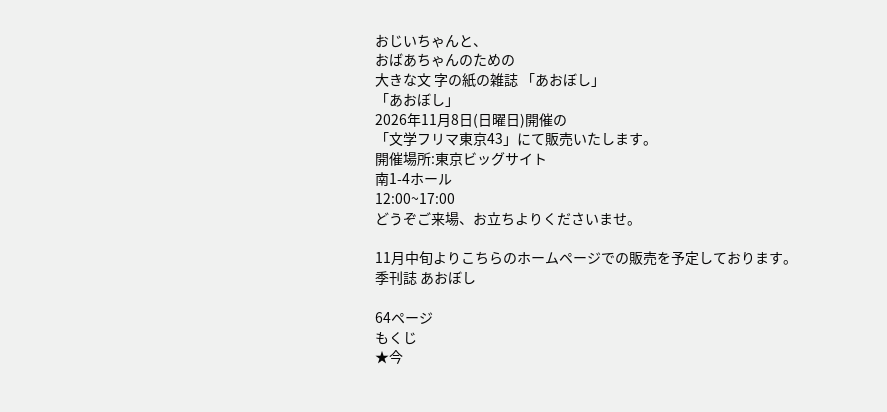おじいちゃんと、
おばあちゃんのための
大きな文 字の紙の雑誌 「あおぼし」
「あおぼし」
2026年11月8日(日曜日)開催の
「文学フリマ東京43」にて販売いたします。
開催場所:東京ビッグサイト
南1-4ホール
12:00~17:00
どうぞご来場、お立ちよりくださいませ。

11月中旬よりこちらのホームページでの販売を予定しております。
季刊誌 あおぼし

64ページ
もくじ
★今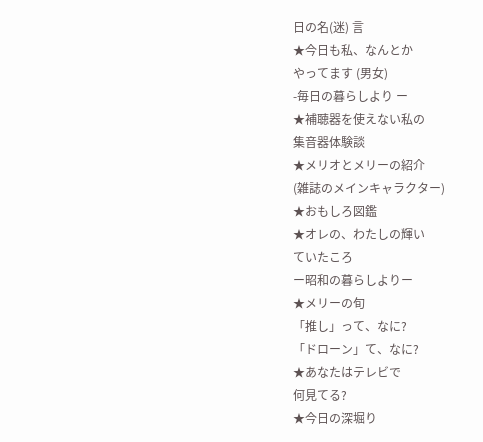日の名(迷) 言
★今日も私、なんとか
やってます (男女)
-毎日の暮らしより ー
★補聴器を使えない私の
集音器体験談
★メリオとメリーの紹介
(雑誌のメインキャラクター)
★おもしろ図鑑
★オレの、わたしの輝い
ていたころ
ー昭和の暮らしよりー
★メリーの旬
「推し」って、なに?
「ドローン」て、なに?
★あなたはテレビで
何見てる?
★今日の深堀り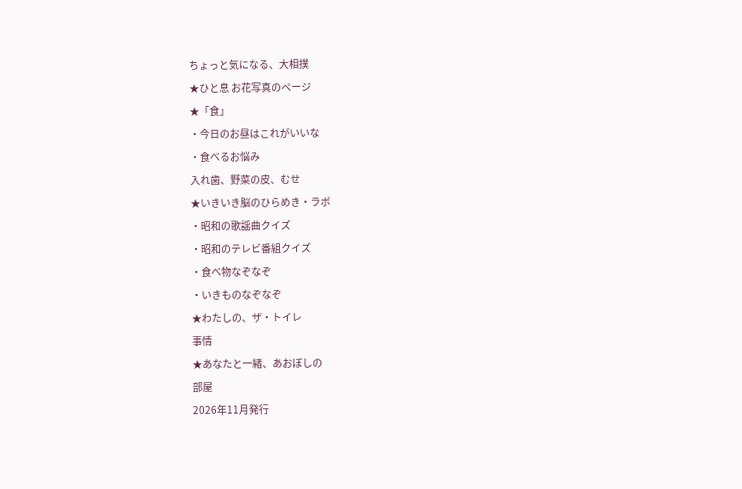ちょっと気になる、大相撲
★ひと息 お花写真のページ
★「食」
・今日のお昼はこれがいいな
・食べるお悩み
入れ歯、野菜の皮、むせ
★いきいき脳のひらめき・ラボ
・昭和の歌謡曲クイズ
・昭和のテレビ番組クイズ
・食べ物なぞなぞ
・いきものなぞなぞ
★わたしの、ザ・トイレ
事情
★あなたと一緒、あおぼしの
部屋
2026年11月発行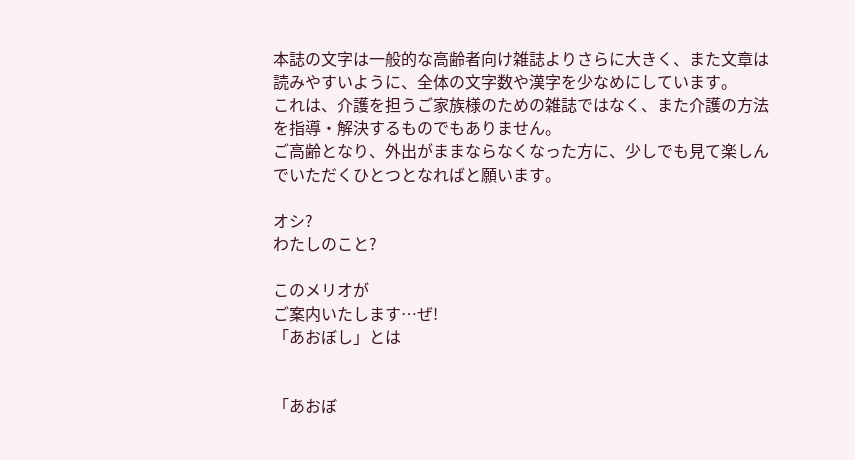本誌の文字は一般的な高齢者向け雑誌よりさらに大きく、また文章は読みやすいように、全体の文字数や漢字を少なめにしています。
これは、介護を担うご家族様のための雑誌ではなく、また介護の方法を指導・解決するものでもありません。
ご高齢となり、外出がままならなくなった方に、少しでも見て楽しんでいただくひとつとなればと願います。

オシ?
わたしのこと?

このメリオが
ご案内いたします…ぜ!
「あおぼし」とは


「あおぼ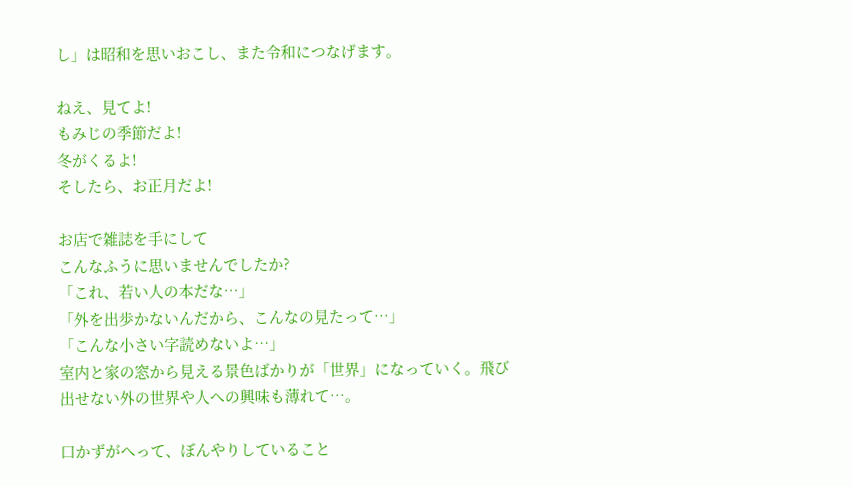し」は昭和を思いおこし、また令和につなげます。

ねえ、見てよ!
もみじの季節だよ!
冬がくるよ!
そしたら、お正月だよ!

お店で雑誌を手にして
こんなふうに思いませんでしたか?
「これ、若い人の本だな…」
「外を出歩かないんだから、こんなの見たって…」
「こんな小さい字読めないよ…」
室内と家の窓から見える景色ばかりが「世界」になっていく。飛び出せない外の世界や人への興味も薄れて…。

口かずがへって、ぼんやりしていること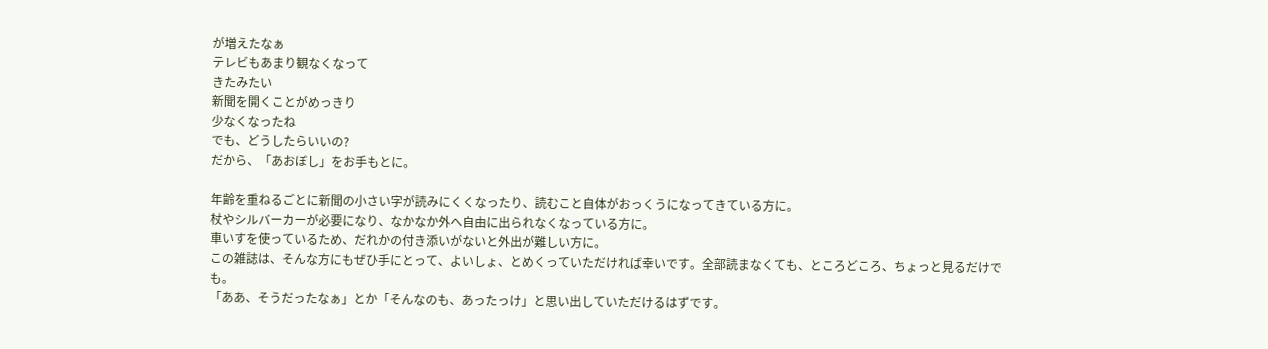が増えたなぁ
テレビもあまり観なくなって
きたみたい
新聞を開くことがめっきり
少なくなったね
でも、どうしたらいいの?
だから、「あおぼし」をお手もとに。

年齢を重ねるごとに新聞の小さい字が読みにくくなったり、読むこと自体がおっくうになってきている方に。
杖やシルバーカーが必要になり、なかなか外へ自由に出られなくなっている方に。
車いすを使っているため、だれかの付き添いがないと外出が難しい方に。
この雑誌は、そんな方にもぜひ手にとって、よいしょ、とめくっていただければ幸いです。全部読まなくても、ところどころ、ちょっと見るだけでも。
「ああ、そうだったなぁ」とか「そんなのも、あったっけ」と思い出していただけるはずです。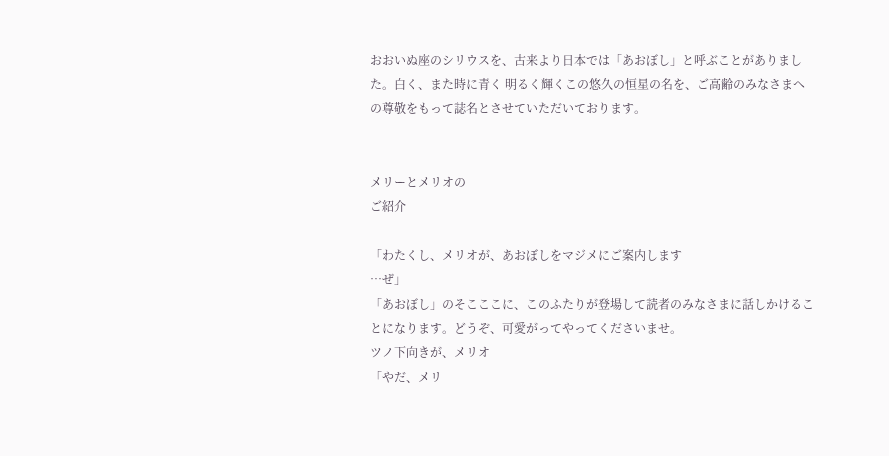おおいぬ座のシリウスを、古来より日本では「あおぼし」と呼ぶことがありました。白く、また時に青く 明るく輝くこの悠久の恒星の名を、ご高齢のみなさまへの尊敬をもって誌名とさせていただいております。


メリーとメリオの
ご紹介

「わたくし、メリオが、あおぼしをマジメにご案内します
…ぜ」
「あおぼし」のそこここに、このふたりが登場して読者のみなさまに話しかけることになります。どうぞ、可愛がってやってくださいませ。
ツノ下向きが、メリオ
「やだ、メリ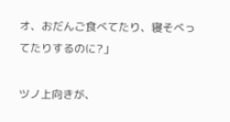オ、おだんご食べてたり、寝そべってたりするのに?」

ツノ上向きが、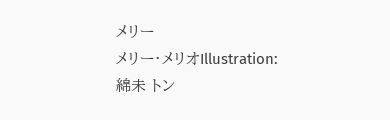メリー
メリー・メリオIllustration: 綿未 トン